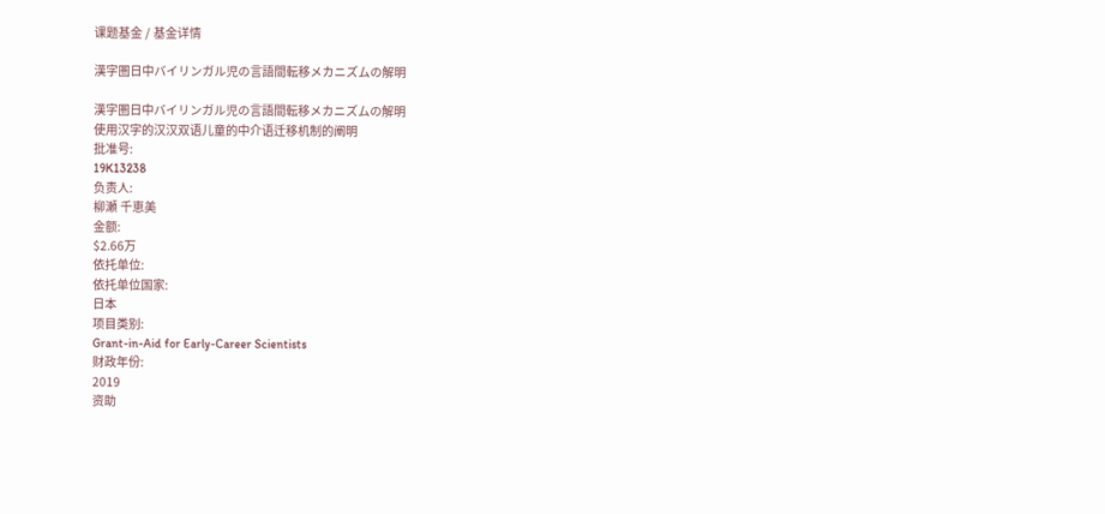课题基金 / 基金详情

漢字圏日中バイリンガル児の言語間転移メカニズムの解明

漢字圏日中バイリンガル児の言語間転移メカニズムの解明
使用汉字的汉汉双语儿童的中介语迁移机制的阐明
批准号:
19K13238
负责人:
柳瀬 千恵美
金额:
$2.66万
依托单位:
依托单位国家:
日本
项目类别:
Grant-in-Aid for Early-Career Scientists
财政年份:
2019
资助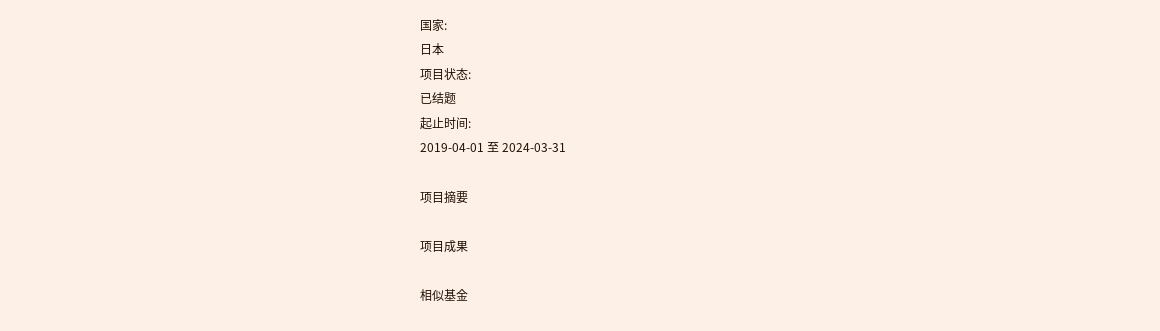国家:
日本
项目状态:
已结题
起止时间:
2019-04-01 至 2024-03-31

项目摘要

项目成果

相似基金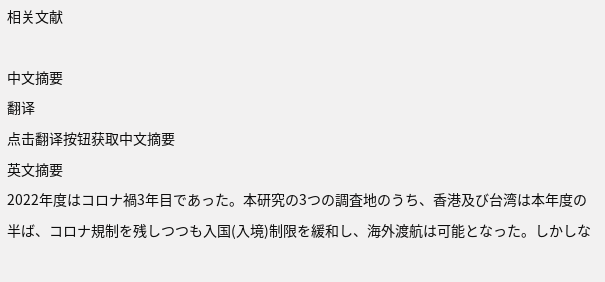相关文献

中文摘要
翻译
点击翻译按钮获取中文摘要
英文摘要
2022年度はコロナ禍3年目であった。本研究の3つの調査地のうち、香港及び台湾は本年度の半ば、コロナ規制を残しつつも入国(入境)制限を緩和し、海外渡航は可能となった。しかしな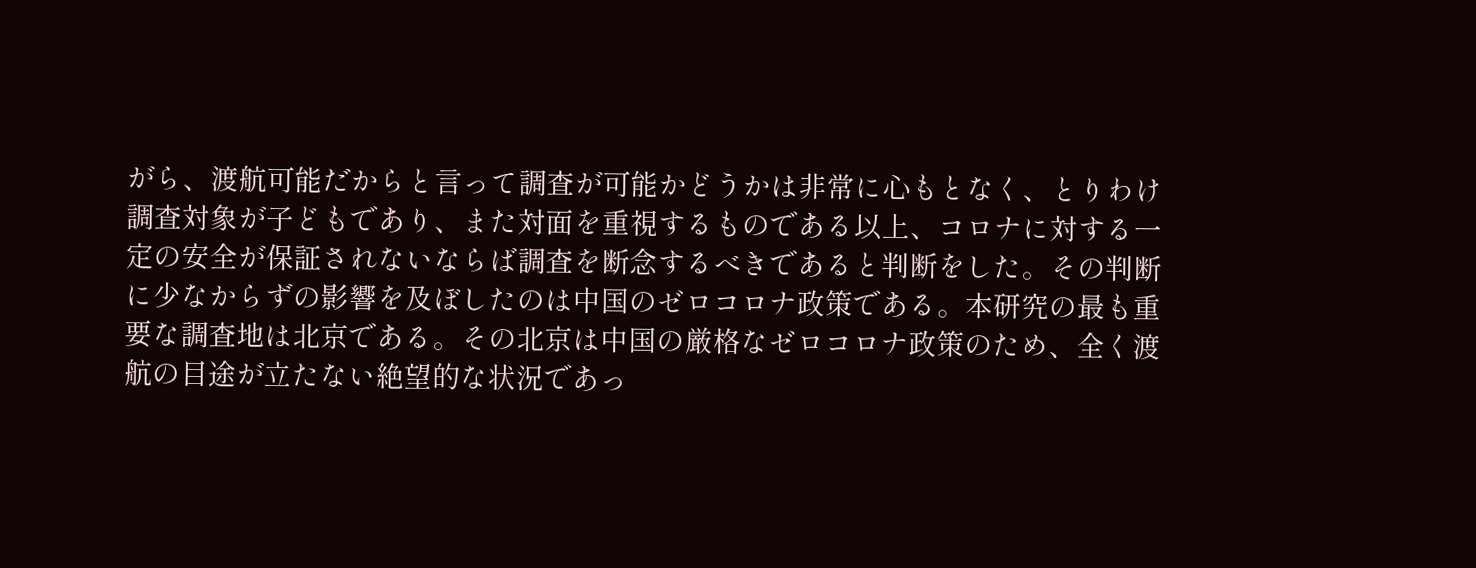がら、渡航可能だからと言って調査が可能かどうかは非常に心もとなく、とりわけ調査対象が子どもであり、また対面を重視するものである以上、コロナに対する一定の安全が保証されないならば調査を断念するべきであると判断をした。その判断に少なからずの影響を及ぼしたのは中国のゼロコロナ政策である。本研究の最も重要な調査地は北京である。その北京は中国の厳格なゼロコロナ政策のため、全く渡航の目途が立たない絶望的な状況であっ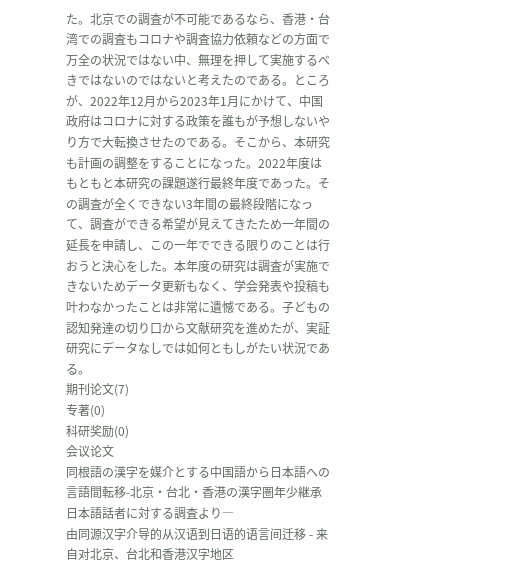た。北京での調査が不可能であるなら、香港・台湾での調査もコロナや調査協力依頼などの方面で万全の状況ではない中、無理を押して実施するべきではないのではないと考えたのである。ところが、2022年12月から2023年1月にかけて、中国政府はコロナに対する政策を誰もが予想しないやり方で大転換させたのである。そこから、本研究も計画の調整をすることになった。2022年度はもともと本研究の課題遂行最終年度であった。その調査が全くできない3年間の最終段階になって、調査ができる希望が見えてきたため一年間の延長を申請し、この一年でできる限りのことは行おうと決心をした。本年度の研究は調査が実施できないためデータ更新もなく、学会発表や投稿も叶わなかったことは非常に遺憾である。子どもの認知発達の切り口から文献研究を進めたが、実証研究にデータなしでは如何ともしがたい状況である。
期刊论文(7)
专著(0)
科研奖励(0)
会议论文
同根語の漢字を媒介とする中国語から日本語への言語間転移-北京・台北・香港の漢字圏年少継承日本語話者に対する調査より―
由同源汉字介导的从汉语到日语的语言间迁移 - 来自对北京、台北和香港汉字地区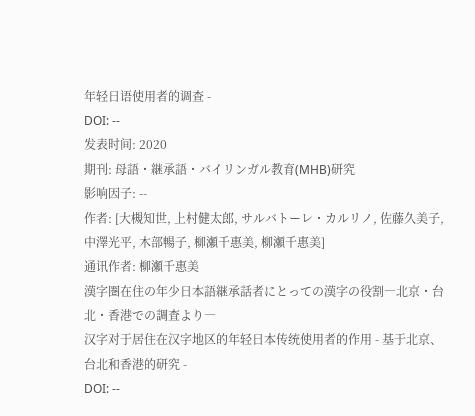年轻日语使用者的调查 -
DOI: --
发表时间: 2020
期刊: 母語・継承語・バイリンガル教育(MHB)研究
影响因子: --
作者: [大槻知世, 上村健太郎, サルバトーレ・カルリノ, 佐藤久美子, 中澤光平, 木部暢子, 柳瀬千惠美, 柳瀬千惠美]
通讯作者: 柳瀬千惠美
漢字圏在住の年少日本語継承話者にとっての漢字の役割―北京・台北・香港での調査より―
汉字对于居住在汉字地区的年轻日本传统使用者的作用 - 基于北京、台北和香港的研究 -
DOI: --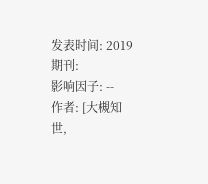发表时间: 2019
期刊:
影响因子: --
作者: [大槻知世,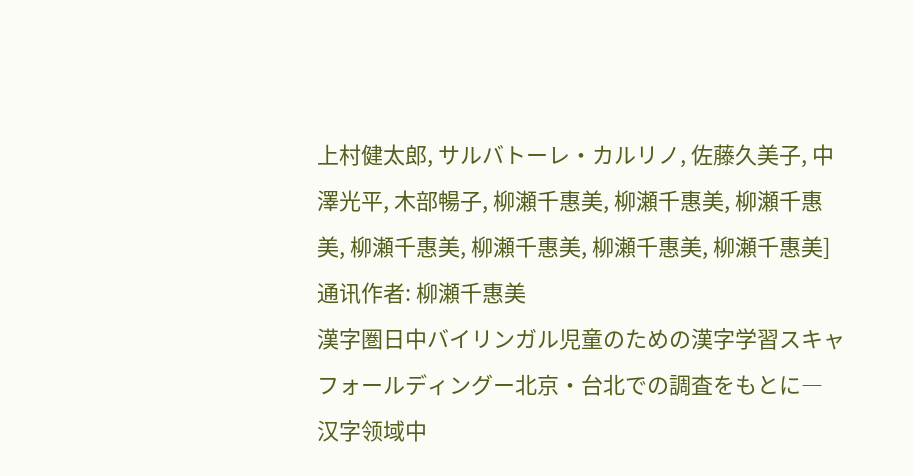上村健太郎, サルバトーレ・カルリノ, 佐藤久美子, 中澤光平, 木部暢子, 柳瀬千惠美, 柳瀬千惠美, 柳瀬千惠美, 柳瀬千惠美, 柳瀬千惠美, 柳瀬千惠美, 柳瀬千惠美]
通讯作者: 柳瀬千惠美
漢字圏日中バイリンガル児童のための漢字学習スキャフォールディングー北京・台北での調査をもとに―
汉字领域中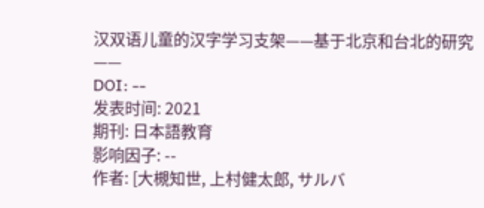汉双语儿童的汉字学习支架——基于北京和台北的研究——
DOI: --
发表时间: 2021
期刊: 日本語教育
影响因子: --
作者: [大槻知世, 上村健太郎, サルバ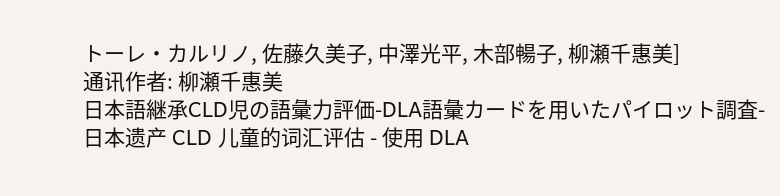トーレ・カルリノ, 佐藤久美子, 中澤光平, 木部暢子, 柳瀬千惠美]
通讯作者: 柳瀬千惠美
日本語継承CLD児の語彙力評価-DLA語彙カードを用いたパイロット調査-
日本遗产 CLD 儿童的词汇评估 - 使用 DLA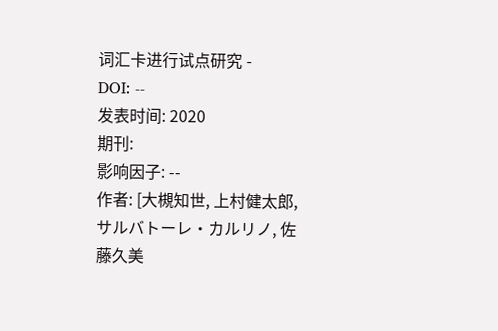词汇卡进行试点研究 -
DOI: --
发表时间: 2020
期刊:
影响因子: --
作者: [大槻知世, 上村健太郎, サルバトーレ・カルリノ, 佐藤久美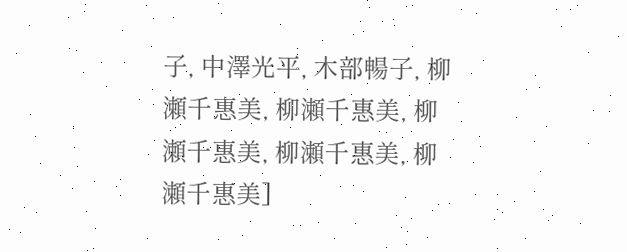子, 中澤光平, 木部暢子, 柳瀬千惠美, 柳瀬千惠美, 柳瀬千惠美, 柳瀬千惠美, 柳瀬千惠美]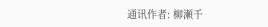通讯作者: 柳瀬千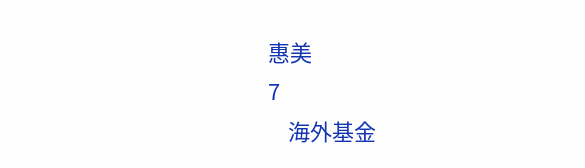惠美
7
    海外基金